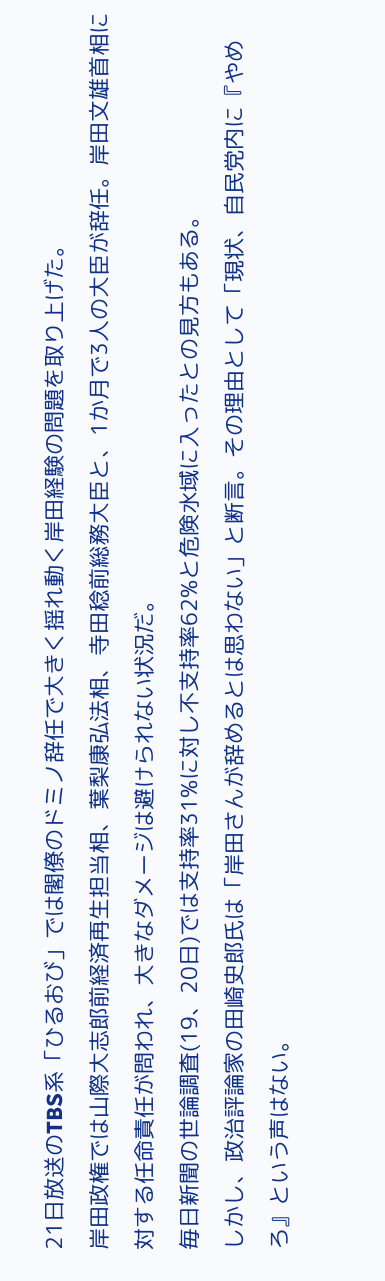21日放送のTBS系「ひるおび」では閣僚のドミノ辞任で大きく揺れ動く岸田経験の問題を取り上げた。
岸田政権では山際大志郎前経済再生担当相、葉梨康弘法相、寺田稔前総務大臣と、1か月で3人の大臣が辞任。岸田文雄首相に対する任命責任が問われ、大きなダメージは避けられない状況だ。
毎日新聞の世論調査(19、20日)では支持率31%に対し不支持率62%と危険水域に入ったとの見方もある。
しかし、政治評論家の田崎史郎氏は「岸田さんが辞めるとは思わない」と断言。その理由として「現状、自民党内に『やめろ』という声はない。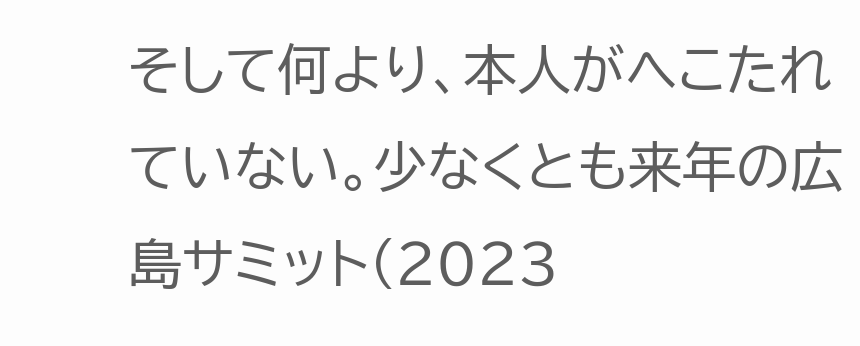そして何より、本人がへこたれていない。少なくとも来年の広島サミット(2023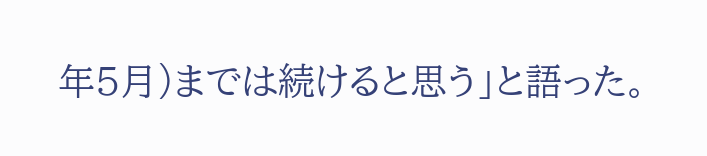年5月)までは続けると思う」と語った。